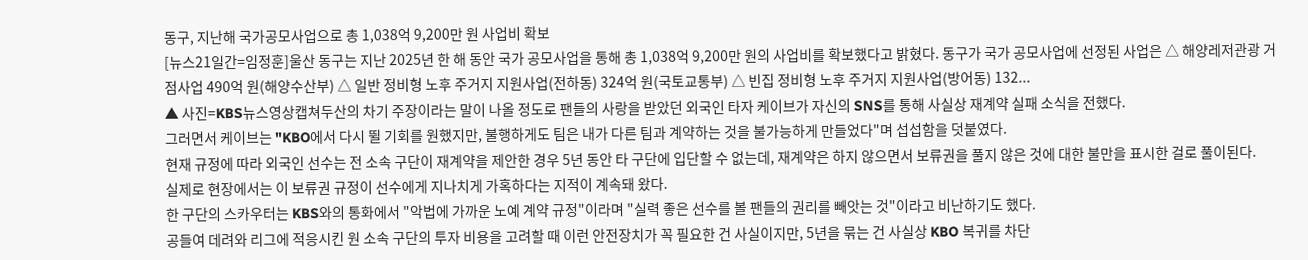동구, 지난해 국가공모사업으로 총 1,038억 9,200만 원 사업비 확보
[뉴스21일간=임정훈]울산 동구는 지난 2025년 한 해 동안 국가 공모사업을 통해 총 1,038억 9,200만 원의 사업비를 확보했다고 밝혔다. 동구가 국가 공모사업에 선정된 사업은 △ 해양레저관광 거점사업 490억 원(해양수산부) △ 일반 정비형 노후 주거지 지원사업(전하동) 324억 원(국토교통부) △ 빈집 정비형 노후 주거지 지원사업(방어동) 132...
▲ 사진=KBS뉴스영상캡쳐두산의 차기 주장이라는 말이 나올 정도로 팬들의 사랑을 받았던 외국인 타자 케이브가 자신의 SNS를 통해 사실상 재계약 실패 소식을 전했다.
그러면서 케이브는 "KBO에서 다시 뛸 기회를 원했지만, 불행하게도 팀은 내가 다른 팀과 계약하는 것을 불가능하게 만들었다"며 섭섭함을 덧붙였다.
현재 규정에 따라 외국인 선수는 전 소속 구단이 재계약을 제안한 경우 5년 동안 타 구단에 입단할 수 없는데, 재계약은 하지 않으면서 보류권을 풀지 않은 것에 대한 불만을 표시한 걸로 풀이된다.
실제로 현장에서는 이 보류권 규정이 선수에게 지나치게 가혹하다는 지적이 계속돼 왔다.
한 구단의 스카우터는 KBS와의 통화에서 "악법에 가까운 노예 계약 규정"이라며 "실력 좋은 선수를 볼 팬들의 권리를 빼앗는 것"이라고 비난하기도 했다.
공들여 데려와 리그에 적응시킨 원 소속 구단의 투자 비용을 고려할 때 이런 안전장치가 꼭 필요한 건 사실이지만, 5년을 묶는 건 사실상 KBO 복귀를 차단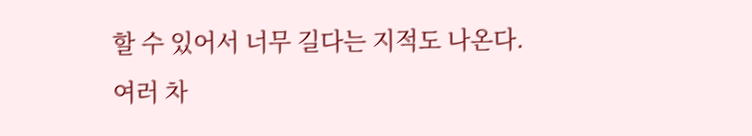할 수 있어서 너무 길다는 지적도 나온다.
여러 차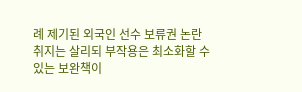례 제기된 외국인 선수 보류권 논란 취지는 살리되 부작용은 최소화할 수 있는 보완책이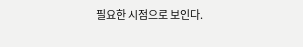필요한 시점으로 보인다.